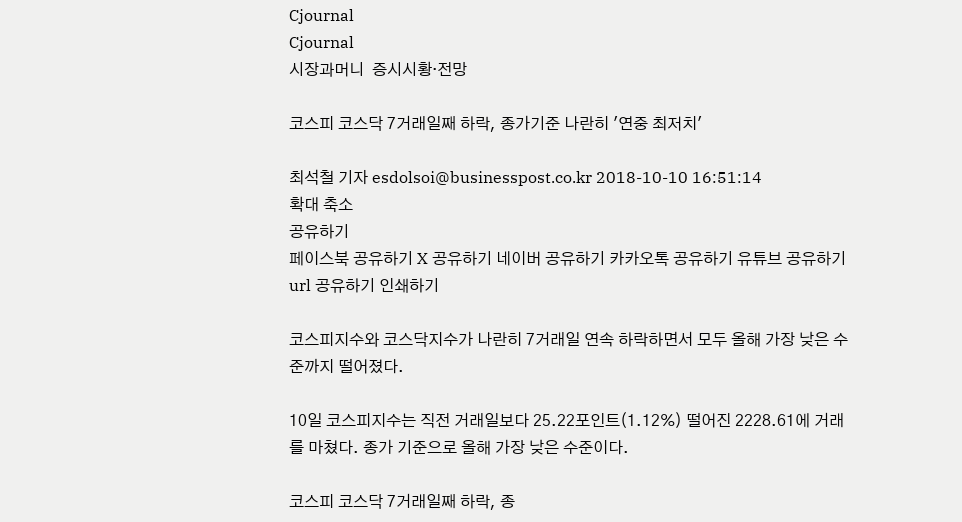Cjournal
Cjournal
시장과머니  증시시황·전망

코스피 코스닥 7거래일째 하락, 종가기준 나란히 '연중 최저치'

최석철 기자 esdolsoi@businesspost.co.kr 2018-10-10 16:51:14
확대 축소
공유하기
페이스북 공유하기 X 공유하기 네이버 공유하기 카카오톡 공유하기 유튜브 공유하기 url 공유하기 인쇄하기

코스피지수와 코스닥지수가 나란히 7거래일 연속 하락하면서 모두 올해 가장 낮은 수준까지 떨어졌다.

10일 코스피지수는 직전 거래일보다 25.22포인트(1.12%) 떨어진 2228.61에 거래를 마쳤다. 종가 기준으로 올해 가장 낮은 수준이다.

코스피 코스닥 7거래일째 하락, 종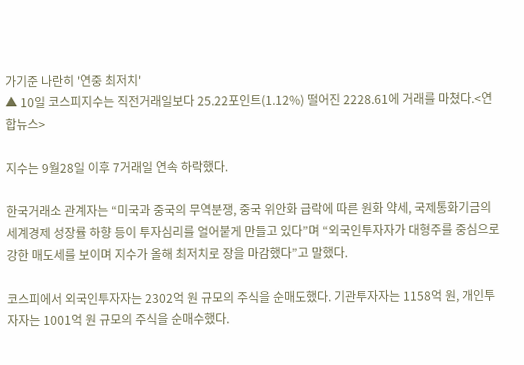가기준 나란히 '연중 최저치'
▲ 10일 코스피지수는 직전거래일보다 25.22포인트(1.12%) 떨어진 2228.61에 거래를 마쳤다.<연합뉴스>

지수는 9월28일 이후 7거래일 연속 하락했다.

한국거래소 관계자는 “미국과 중국의 무역분쟁, 중국 위안화 급락에 따른 원화 약세, 국제통화기금의 세계경제 성장률 하향 등이 투자심리를 얼어붙게 만들고 있다”며 “외국인투자자가 대형주를 중심으로 강한 매도세를 보이며 지수가 올해 최저치로 장을 마감했다”고 말했다.

코스피에서 외국인투자자는 2302억 원 규모의 주식을 순매도했다. 기관투자자는 1158억 원, 개인투자자는 1001억 원 규모의 주식을 순매수했다.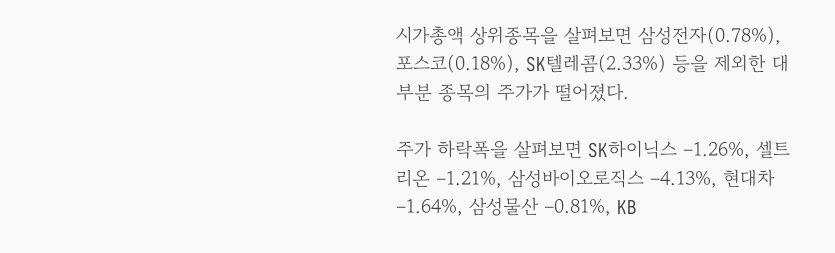시가총액 상위종목을 살펴보면 삼성전자(0.78%), 포스코(0.18%), SK텔레콤(2.33%) 등을 제외한 대부분 종목의 주가가 떨어졌다.

주가 하락폭을 살펴보면 SK하이닉스 –1.26%, 셀트리온 –1.21%, 삼성바이오로직스 –4.13%, 현대차 –1.64%, 삼성물산 –0.81%, KB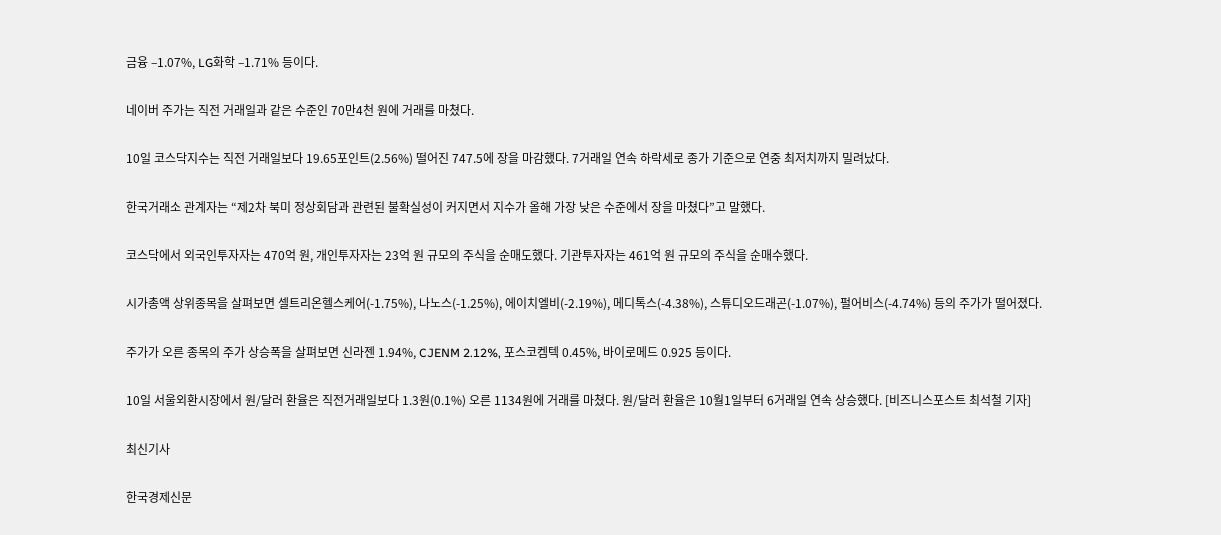금융 –1.07%, LG화학 –1.71% 등이다.

네이버 주가는 직전 거래일과 같은 수준인 70만4천 원에 거래를 마쳤다.

10일 코스닥지수는 직전 거래일보다 19.65포인트(2.56%) 떨어진 747.5에 장을 마감했다. 7거래일 연속 하락세로 종가 기준으로 연중 최저치까지 밀려났다.

한국거래소 관계자는 “제2차 북미 정상회담과 관련된 불확실성이 커지면서 지수가 올해 가장 낮은 수준에서 장을 마쳤다”고 말했다.

코스닥에서 외국인투자자는 470억 원, 개인투자자는 23억 원 규모의 주식을 순매도했다. 기관투자자는 461억 원 규모의 주식을 순매수했다.

시가총액 상위종목을 살펴보면 셀트리온헬스케어(-1.75%), 나노스(-1.25%), 에이치엘비(-2.19%), 메디톡스(-4.38%), 스튜디오드래곤(-1.07%), 펄어비스(-4.74%) 등의 주가가 떨어졌다.

주가가 오른 종목의 주가 상승폭을 살펴보면 신라젠 1.94%, CJENM 2.12%, 포스코켐텍 0.45%, 바이로메드 0.925 등이다.

10일 서울외환시장에서 원/달러 환율은 직전거래일보다 1.3원(0.1%) 오른 1134원에 거래를 마쳤다. 원/달러 환율은 10월1일부터 6거래일 연속 상승했다. [비즈니스포스트 최석철 기자]

최신기사

한국경제신문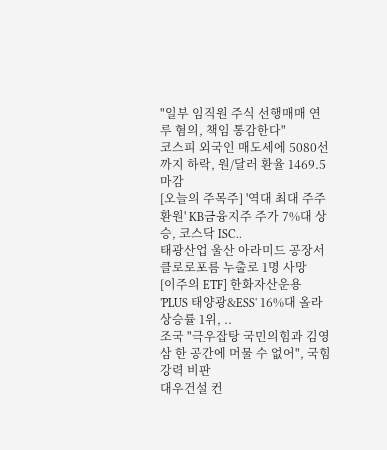"일부 임직원 주식 선행매매 연루 혐의, 책임 통감한다"
코스피 외국인 매도세에 5080선까지 하락, 원/달러 환율 1469.5 마감
[오늘의 주목주] '역대 최대 주주환원' KB금융지주 주가 7%대 상승, 코스닥 ISC..
태광산업 울산 아라미드 공장서 클로로포름 누출로 1명 사망
[이주의 ETF] 한화자산운용 'PLUS 태양광&ESS' 16%대 올라 상승률 1위, ..
조국 "극우잡탕 국민의힘과 김영삼 한 공간에 머물 수 없어", 국힘 강력 비판
대우건설 컨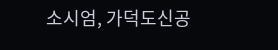소시엄, 가덕도신공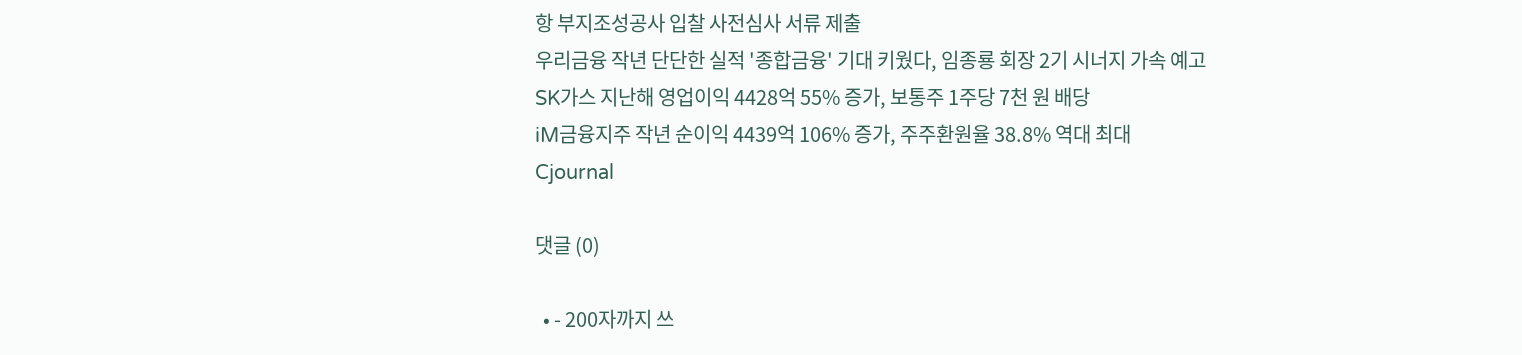항 부지조성공사 입찰 사전심사 서류 제출
우리금융 작년 단단한 실적 '종합금융' 기대 키웠다, 임종룡 회장 2기 시너지 가속 예고
SK가스 지난해 영업이익 4428억 55% 증가, 보통주 1주당 7천 원 배당
iM금융지주 작년 순이익 4439억 106% 증가, 주주환원율 38.8% 역대 최대
Cjournal

댓글 (0)

  • - 200자까지 쓰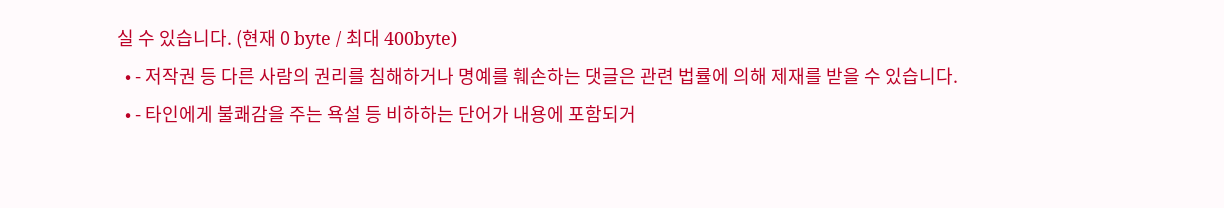실 수 있습니다. (현재 0 byte / 최대 400byte)
  • - 저작권 등 다른 사람의 권리를 침해하거나 명예를 훼손하는 댓글은 관련 법률에 의해 제재를 받을 수 있습니다.
  • - 타인에게 불쾌감을 주는 욕설 등 비하하는 단어가 내용에 포함되거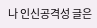나 인신공격성 글은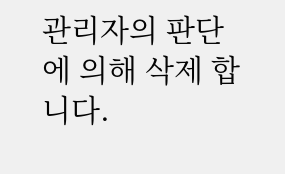관리자의 판단에 의해 삭제 합니다.